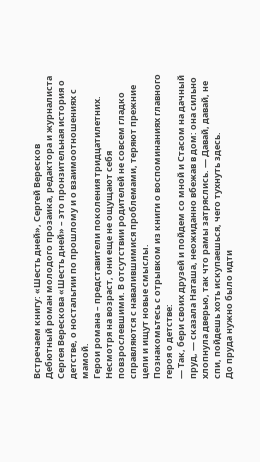Встречаем книгу: «Шесть дней», Сергей Вересков
Дебютный роман молодого прозаика, редактора и журналиста Сергея Верескова «Шесть дней» – это пронзительная история о детстве, о ностальгии по прошлому и о взаимоотношениях с мамой.
Герои романа – представители поколения тридцатилетних. Несмотря на возраст, они еще не ощущают себя повзрослевшими. В отсутствии родителей не совсем гладко справляются с навалившимися проблемами, теряют прежние цели и ищут новые смыслы.
Познакомьтесь с отрывком из книги о воспоминаниях главного героя о детстве:
— Так, бери своих друзей и пойдем со мной и Стасом на дачный пруд, — сказала Наташа, неожиданно вбежав в дом: она сильно хлопнула дверью, так что рамы затряслись. — Давай, давай, не спи, пойдешь хоть искупаешься, чего тухнуть здесь.
До пруда нужно было идти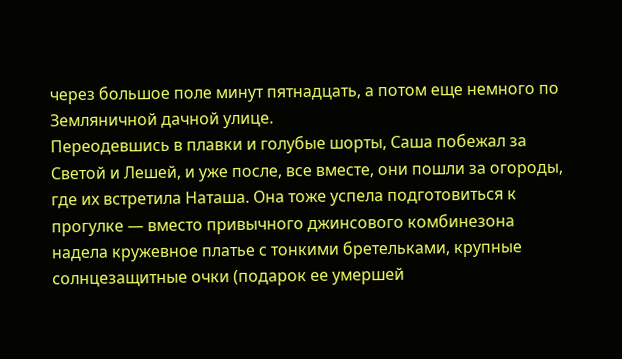через большое поле минут пятнадцать, а потом еще немного по Земляничной дачной улице.
Переодевшись в плавки и голубые шорты, Саша побежал за Светой и Лешей, и уже после, все вместе, они пошли за огороды, где их встретила Наташа. Она тоже успела подготовиться к прогулке — вместо привычного джинсового комбинезона надела кружевное платье с тонкими бретельками, крупные солнцезащитные очки (подарок ее умершей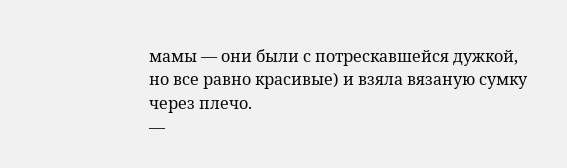мамы — они были с потрескавшейся дужкой, но все равно красивые) и взяла вязаную сумку через плечо.
—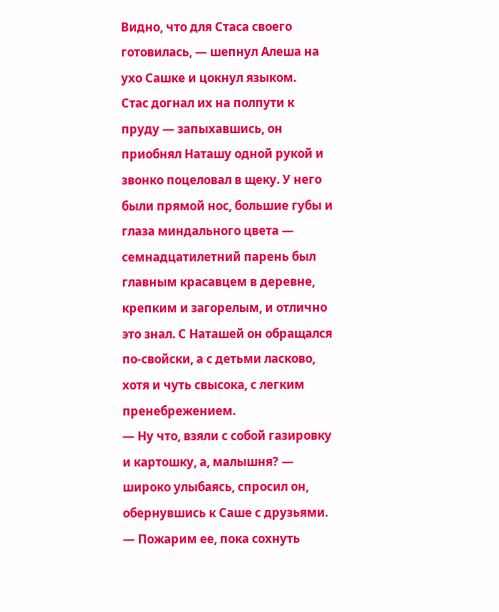Видно, что для Стаса своего готовилась, — шепнул Алеша на ухо Сашке и цокнул языком.
Стас догнал их на полпути к пруду — запыхавшись, он приобнял Наташу одной рукой и звонко поцеловал в щеку. У него были прямой нос, большие губы и глаза миндального цвета — семнадцатилетний парень был главным красавцем в деревне, крепким и загорелым, и отлично это знал. С Наташей он обращался по-свойски, а с детьми ласково, хотя и чуть свысока, с легким пренебрежением.
— Ну что, взяли с собой газировку и картошку, а, малышня? — широко улыбаясь, спросил он, обернувшись к Саше с друзьями. — Пожарим ее, пока сохнуть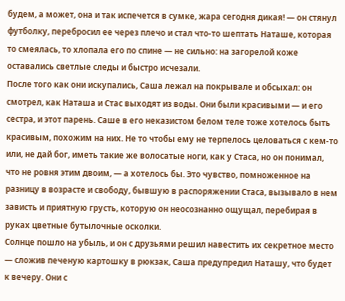будем, а может, она и так испечется в сумке, жара сегодня дикая! — он стянул футболку, перебросил ее через плечо и стал что-то шептать Наташе, которая то смеялась, то хлопала его по спине — не сильно: на загорелой коже оставались светлые следы и быстро исчезали.
После того как они искупались, Саша лежал на покрывале и обсыхал: он смотрел, как Наташа и Стас выходят из воды. Они были красивыми — и его сестра, и этот парень. Саше в его неказистом белом теле тоже хотелось быть красивым, похожим на них. Не то чтобы ему не терпелось целоваться с кем-то или, не дай бог, иметь такие же волосатые ноги, как у Стаса, но он понимал, что не ровня этим двоим, — а хотелось бы. Это чувство, помноженное на разницу в возрасте и свободу, бывшую в распоряжении Стаса, вызывало в нем зависть и приятную грусть, которую он неосознанно ощущал, перебирая в руках цветные бутылочные осколки.
Солнце пошло на убыль, и он с друзьями решил навестить их секретное место — сложив печеную картошку в рюкзак, Саша предупредил Наташу, что будет к вечеру. Они с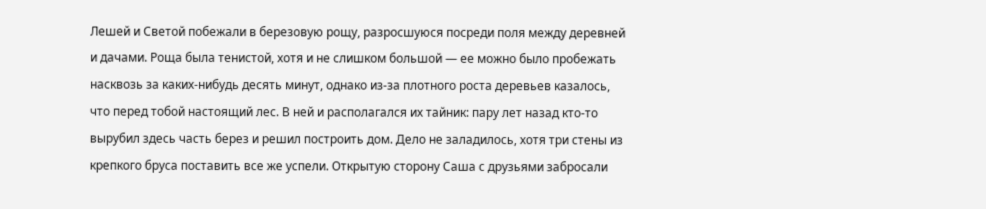Лешей и Светой побежали в березовую рощу, разросшуюся посреди поля между деревней и дачами. Роща была тенистой, хотя и не слишком большой — ее можно было пробежать насквозь за каких-нибудь десять минут, однако из-за плотного роста деревьев казалось, что перед тобой настоящий лес. В ней и располагался их тайник: пару лет назад кто-то вырубил здесь часть берез и решил построить дом. Дело не заладилось, хотя три стены из крепкого бруса поставить все же успели. Открытую сторону Саша с друзьями забросали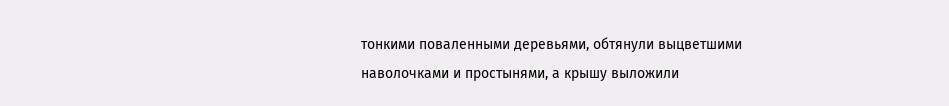тонкими поваленными деревьями, обтянули выцветшими наволочками и простынями, а крышу выложили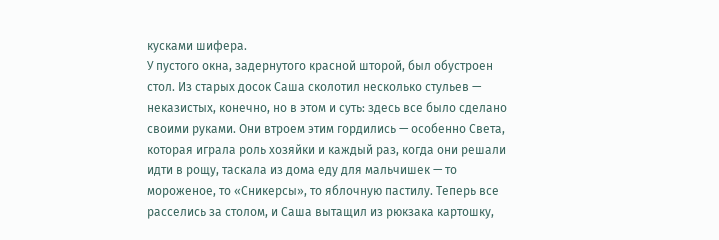кусками шифера.
У пустого окна, задернутого красной шторой, был обустроен стол. Из старых досок Саша сколотил несколько стульев — неказистых, конечно, но в этом и суть: здесь все было сделано своими руками. Они втроем этим гордились — особенно Света, которая играла роль хозяйки и каждый раз, когда они решали идти в рощу, таскала из дома еду для мальчишек — то мороженое, то «Сникерсы», то яблочную пастилу. Теперь все расселись за столом, и Саша вытащил из рюкзака картошку,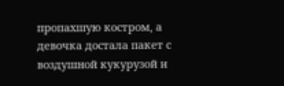пропахшую костром, а девочка достала пакет с воздушной кукурузой и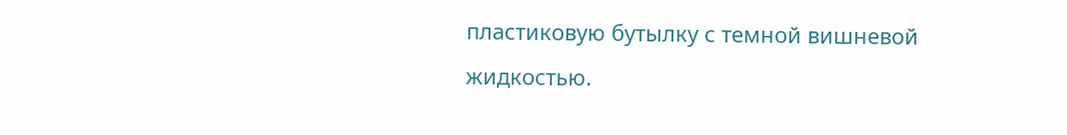пластиковую бутылку с темной вишневой жидкостью.